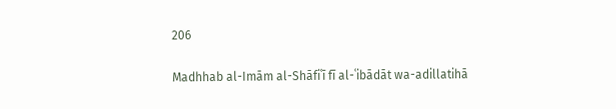206

Madhhab al-Imām al-Shāfiʿī fī al-ʿibādāt wa-adillatihā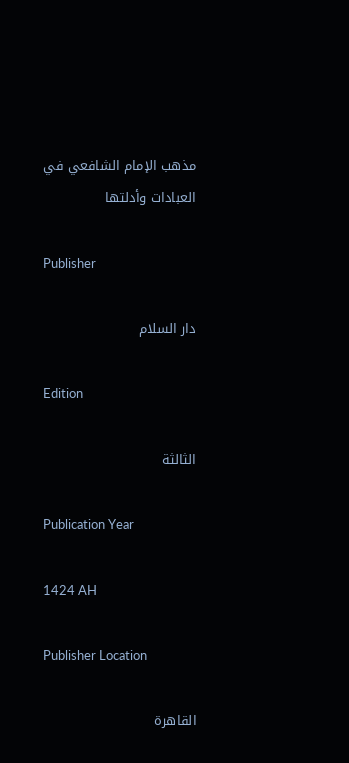مذهب الإمام الشافعي في العبادات وأدلتها

Publisher

دار السلام

Edition

الثالثة

Publication Year

1424 AH

Publisher Location

القاهرة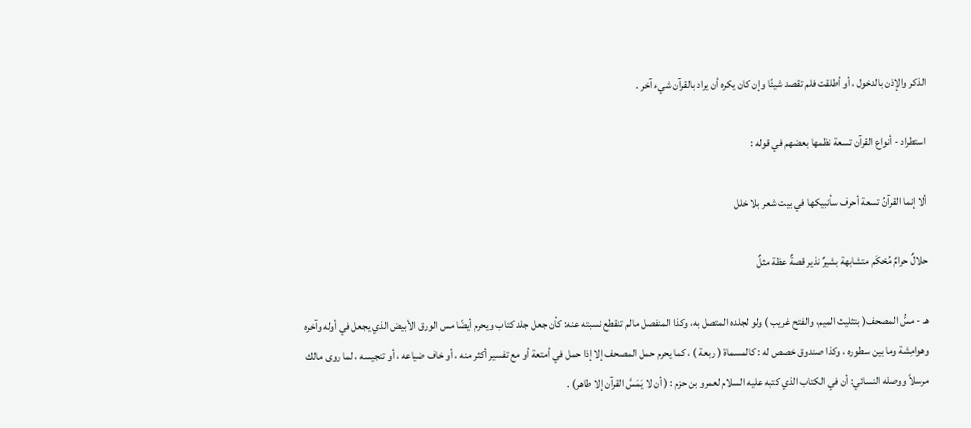الذكر والإذن بالدخول ، أو أطلقت فلم تقصد شيئًا وإن كان يكره أن يراد بالقرآن شيء آخر .

استطراد - أنواع القرآن تسعة نظمها بعضهم في قوله :

ألا إنما القرآنُ تسعة أحرف سأنبيكها في بيت شعر بلا خلل

حلالٌ حرامٌ مُحْكَم متشابهة بشيرٌ نذير قصةٌ عظة مثلٌ

هـ - مسُّ المصحف( بتثليث الميم، والفتح غريب ) ولو لجلده المتصل به، وكذا المنفصل مالم تنقطع نسبته عنه: كأن جعل جلد كتاب ويحرم أيضًا مس الورق الأبيض الذي يجعل في أوله وآخره وهوامِشة وما بين سطوره ، وكذا صندوق خصص له : كالمسماة ( ربعة ) ، كما يحرم حمل المصحف إلا إذا حمل في أمتعة أو مع تفسير أكثر منه ، أو خاف ضياعه ، أو تنجيسه ، لما روى مالك مرسلاً ووصله النسائي: أن في الكتاب الذي كتبه عليه السلام لعمرو بن حزم : ( أن لا يَمَسَّ القرآن إلا طاهر) .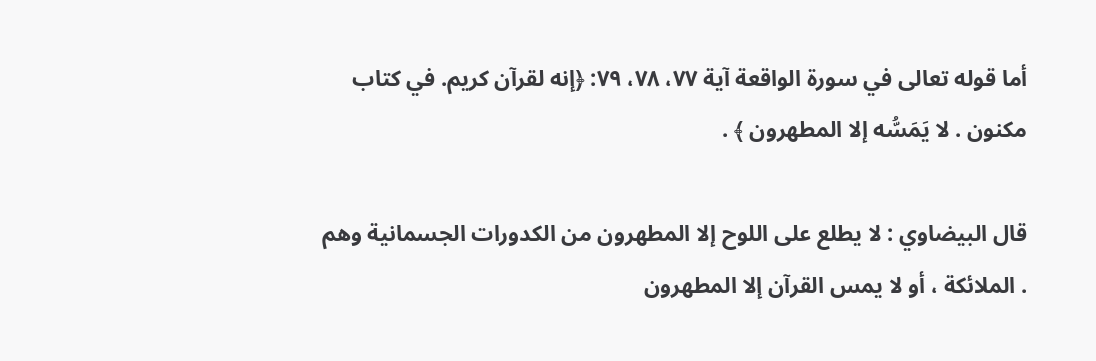أما قوله تعالى في سورة الواقعة آية ٧٧، ٧٨، ٧٩: ﴿إنه لقرآن كريم. في كتاب مكنون . لا يَمَسُّه إلا المطهرون ﴾ .

قال البيضاوي : لا يطلع على اللوح إلا المطهرون من الكدورات الجسمانية وهم . الملائكة ، أو لا يمس القرآن إلا المطهرون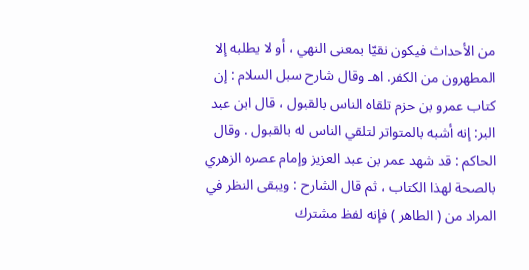من الأحداث فيكون نقيّا بمعنى النهي ، أو لا يطلبه إلا المطهرون من الكفر. اهـ وقال شارح سبل السلام : إن كتاب عمرو بن حزم تلقاه الناس بالقبول ، قال ابن عبد البر: إنه أشبه بالمتواتر لتلقي الناس له بالقبول . وقال الحاكم : قد شهد عمر بن عبد العزيز وإمام عصره الزهري بالصحة لهذا الكتاب ، ثم قال الشارح : ويبقى النظر في المراد من ( الطاهر ) فإنه لفظ مشترك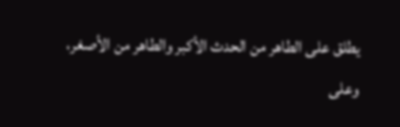يطلق على الطاهر من الحدث الأكبر والطاهر من الأصغر، وعلى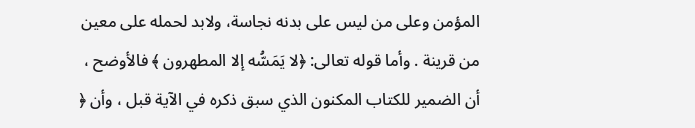المؤمن وعلى من ليس على بدنه نجاسة، ولابد لحمله على معين من قرينة . وأما قوله تعالى: ﴿لا يَمَسُّه إلا المطهرون ﴾ فالأوضح ، أن الضمير للكتاب المكنون الذي سبق ذكره في الآية قبل ، وأن ﴿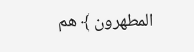المطهرون ﴾ هم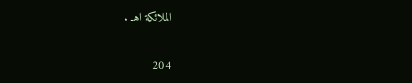الملائكة اهـ .

204